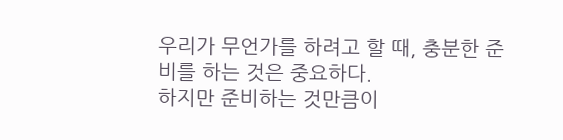우리가 무언가를 하려고 할 때, 충분한 준비를 하는 것은 중요하다.
하지만 준비하는 것만큼이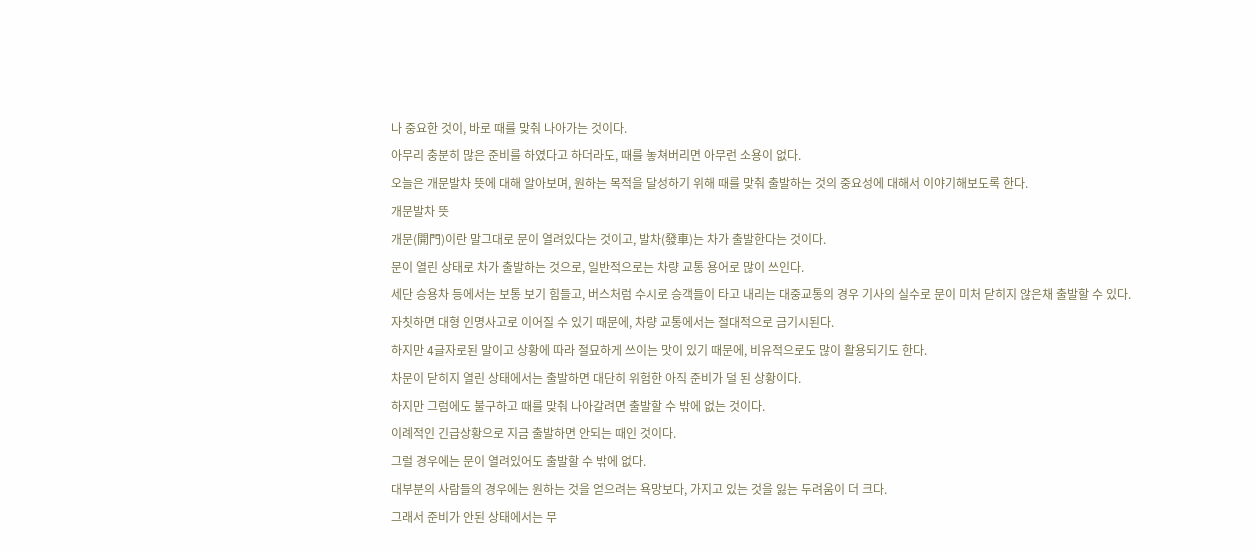나 중요한 것이, 바로 때를 맞춰 나아가는 것이다.
아무리 충분히 많은 준비를 하였다고 하더라도, 때를 놓쳐버리면 아무런 소용이 없다.
오늘은 개문발차 뜻에 대해 알아보며, 원하는 목적을 달성하기 위해 때를 맞춰 출발하는 것의 중요성에 대해서 이야기해보도록 한다.
개문발차 뜻
개문(開門)이란 말그대로 문이 열려있다는 것이고, 발차(發車)는 차가 출발한다는 것이다.
문이 열린 상태로 차가 출발하는 것으로, 일반적으로는 차량 교통 용어로 많이 쓰인다.
세단 승용차 등에서는 보통 보기 힘들고, 버스처럼 수시로 승객들이 타고 내리는 대중교통의 경우 기사의 실수로 문이 미처 닫히지 않은채 출발할 수 있다.
자칫하면 대형 인명사고로 이어질 수 있기 때문에, 차량 교통에서는 절대적으로 금기시된다.
하지만 4글자로된 말이고 상황에 따라 절묘하게 쓰이는 맛이 있기 때문에, 비유적으로도 많이 활용되기도 한다.
차문이 닫히지 열린 상태에서는 출발하면 대단히 위험한 아직 준비가 덜 된 상황이다.
하지만 그럼에도 불구하고 때를 맞춰 나아갈려면 출발할 수 밖에 없는 것이다.
이례적인 긴급상황으로 지금 출발하면 안되는 때인 것이다.
그럴 경우에는 문이 열려있어도 출발할 수 밖에 없다.
대부분의 사람들의 경우에는 원하는 것을 얻으려는 욕망보다, 가지고 있는 것을 잃는 두려움이 더 크다.
그래서 준비가 안된 상태에서는 무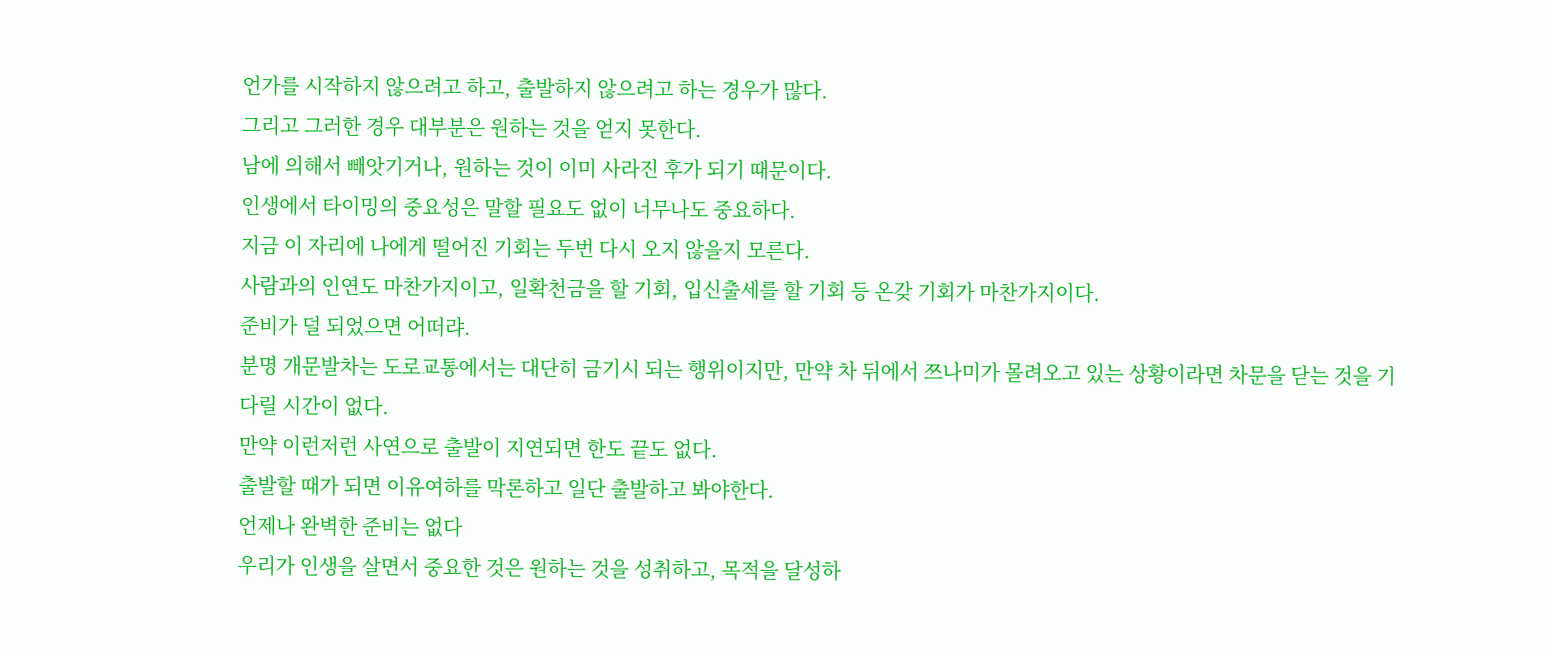언가를 시작하지 않으려고 하고, 출발하지 않으려고 하는 경우가 많다.
그리고 그러한 경우 대부분은 원하는 것을 얻지 못한다.
남에 의해서 빼앗기거나, 원하는 것이 이미 사라진 후가 되기 때문이다.
인생에서 타이밍의 중요성은 말할 필요도 없이 너무나도 중요하다.
지금 이 자리에 나에게 떨어진 기회는 두번 다시 오지 않을지 모른다.
사람과의 인연도 마찬가지이고, 일확천금을 할 기회, 입신출세를 할 기회 등 온갖 기회가 마찬가지이다.
준비가 덜 되었으면 어떠랴.
분명 개문발차는 도로교통에서는 대단히 금기시 되는 행위이지만, 만약 차 뒤에서 쯔나미가 몰려오고 있는 상황이라면 차문을 닫는 것을 기다릴 시간이 없다.
만약 이런저런 사연으로 출발이 지연되면 한도 끝도 없다.
출발할 때가 되면 이유여하를 막론하고 일단 출발하고 봐야한다.
언제나 완벽한 준비는 없다
우리가 인생을 살면서 중요한 것은 원하는 것을 성취하고, 목적을 달성하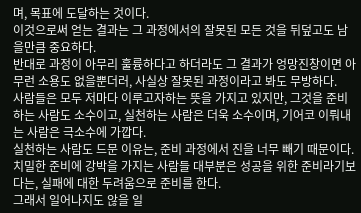며, 목표에 도달하는 것이다.
이것으로써 얻는 결과는 그 과정에서의 잘못된 모든 것을 뒤덮고도 남을만큼 중요하다.
반대로 과정이 아무리 훌륭하다고 하더라도 그 결과가 엉망진창이면 아무런 소용도 없을뿐더러, 사실상 잘못된 과정이라고 봐도 무방하다.
사람들은 모두 저마다 이루고자하는 뜻을 가지고 있지만, 그것을 준비하는 사람도 소수이고, 실천하는 사람은 더욱 소수이며, 기어코 이뤄내는 사람은 극소수에 가깝다.
실천하는 사람도 드문 이유는, 준비 과정에서 진을 너무 빼기 때문이다.
치밀한 준비에 강박을 가지는 사람들 대부분은 성공을 위한 준비라기보다는, 실패에 대한 두려움으로 준비를 한다.
그래서 일어나지도 않을 일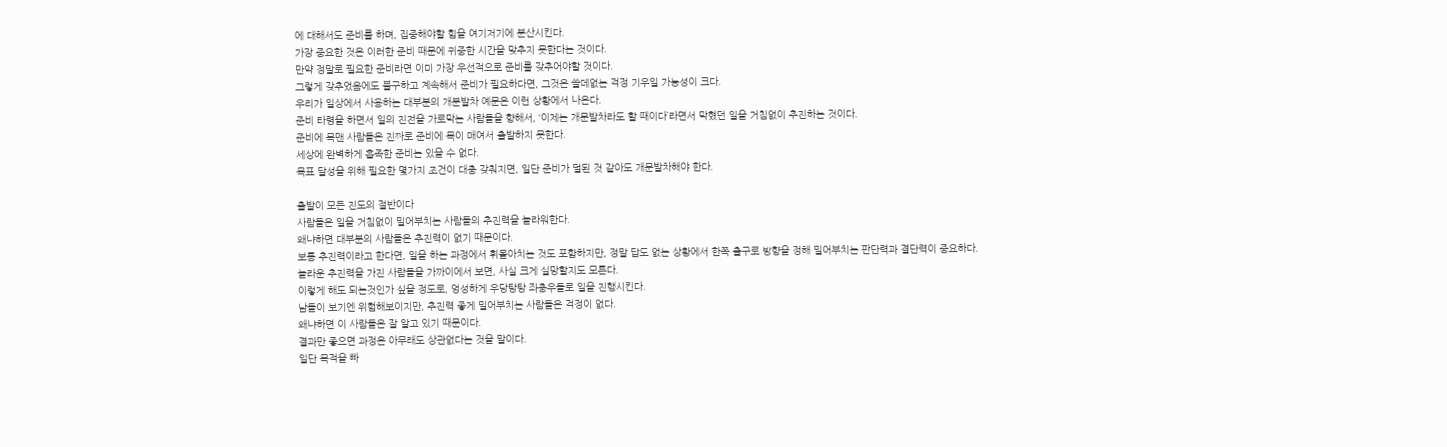에 대해서도 준비를 하며, 집중해야할 힘을 여기저기에 분산시킨다.
가장 중요한 것은 이러한 준비 때문에 귀중한 시간을 맞추지 못한다는 것이다.
만약 정말로 필요한 준비라면 이미 가장 우선적으로 준비를 갖추어야할 것이다.
그렇게 갖추었음에도 불구하고 계속해서 준비가 필요하다면, 그것은 쓸데없는 걱정 기우일 가능성이 크다.
우리가 일상에서 사용하는 대부분의 개분발차 예문은 이런 상황에서 나온다.
준비 타령을 하면서 일의 진전을 가로막는 사람들을 향해서, ‘이제는 개문발차라도 할 때이다’라면서 막혔던 일을 거침없이 추진하는 것이다.
준비에 목맨 사람들은 진짜로 준비에 목이 매여서 출발하지 못한다.
세상에 완벽하게 흡족한 준비는 있을 수 없다.
목표 달성을 위해 필요한 몇가지 조건이 대충 갖춰지면, 일단 준비가 덜된 것 같아도 개문발차해야 한다.

출발이 모든 진도의 절반이다
사람들은 일을 거침없이 밀어부치는 사람들의 추진력을 놀라워한다.
왜냐하면 대부분의 사람들은 추진력이 없기 때문이다.
보통 추진력이라고 한다면, 일을 하는 과정에서 휘몰아치는 것도 포함하지만, 정말 답도 없는 상황에서 한쪽 출구로 방향을 정해 밀어부치는 판단력과 결단력이 중요하다.
놀라운 추진력을 가진 사람들을 가까이에서 보면, 사실 크게 실망할지도 모른다.
이렇게 해도 되는것인가 싶을 정도로, 엉성하게 우당탕탕 좌충우돌로 일을 진행시킨다.
남들이 보기엔 위험해보이지만, 추진력 좋게 밀어부치는 사람들은 걱정이 없다.
왜냐하면 이 사람들은 잘 알고 있기 때문이다.
결과만 좋으면 과정은 아무래도 상관없다는 것을 말이다.
일단 목적을 빠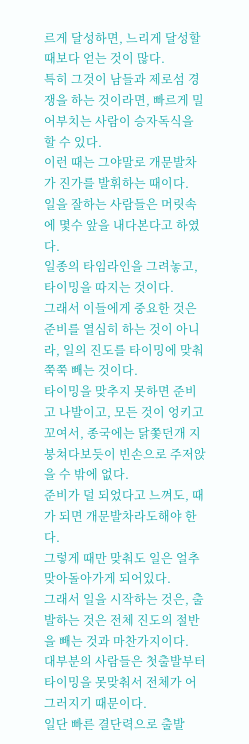르게 달성하면, 느리게 달성할 때보다 얻는 것이 많다.
특히 그것이 남들과 제로섬 경쟁을 하는 것이라면, 빠르게 밀어부치는 사람이 승자독식을 할 수 있다.
이런 때는 그야말로 개문발차가 진가를 발휘하는 때이다.
일을 잘하는 사람들은 머릿속에 몇수 앞을 내다본다고 하였다.
일종의 타임라인을 그려놓고, 타이밍을 따지는 것이다.
그래서 이들에게 중요한 것은 준비를 열심히 하는 것이 아니라, 일의 진도를 타이밍에 맞춰 쭉쭉 빼는 것이다.
타이밍을 맞추지 못하면 준비고 나발이고, 모든 것이 엉키고 꼬여서, 종국에는 닭쫓던개 지붕쳐다보듯이 빈손으로 주저앉을 수 밖에 없다.
준비가 덜 되었다고 느껴도, 때가 되면 개문발차라도해야 한다.
그렇게 때만 맞춰도 일은 얼추 맞아돌아가게 되어있다.
그래서 일을 시작하는 것은, 출발하는 것은 전체 진도의 절반을 빼는 것과 마찬가지이다.
대부분의 사람들은 첫출발부터 타이밍을 못맞춰서 전체가 어그러지기 때문이다.
일단 빠른 결단력으로 출발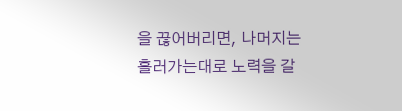을 끊어버리면, 나머지는 흘러가는대로 노력을 갈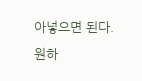아넣으면 된다.
원하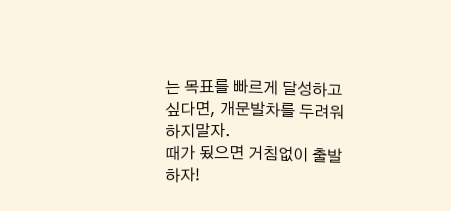는 목표를 빠르게 달성하고 싶다면, 개문발차를 두려워하지말자.
때가 됬으면 거침없이 출발하자!